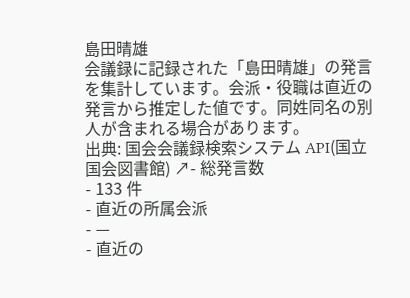島田晴雄
会議録に記録された「島田晴雄」の発言を集計しています。会派・役職は直近の発言から推定した値です。同姓同名の別人が含まれる場合があります。
出典: 国会会議録検索システム API(国立国会図書館) ↗- 総発言数
- 133 件
- 直近の所属会派
- —
- 直近の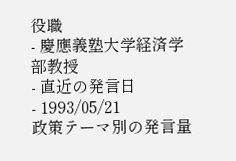役職
- 慶應義塾大学経済学部教授
- 直近の発言日
- 1993/05/21
政策テーマ別の発言量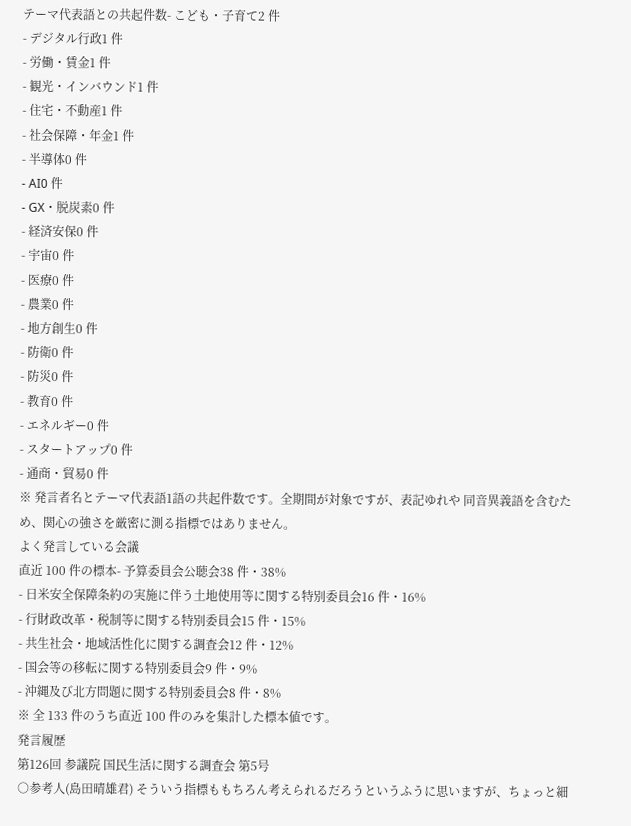テーマ代表語との共起件数- こども・子育て2 件
- デジタル行政1 件
- 労働・賃金1 件
- 観光・インバウンド1 件
- 住宅・不動産1 件
- 社会保障・年金1 件
- 半導体0 件
- AI0 件
- GX・脱炭素0 件
- 経済安保0 件
- 宇宙0 件
- 医療0 件
- 農業0 件
- 地方創生0 件
- 防衛0 件
- 防災0 件
- 教育0 件
- エネルギー0 件
- スタートアップ0 件
- 通商・貿易0 件
※ 発言者名とテーマ代表語1語の共起件数です。全期間が対象ですが、表記ゆれや 同音異義語を含むため、関心の強さを厳密に測る指標ではありません。
よく発言している会議
直近 100 件の標本- 予算委員会公聴会38 件・38%
- 日米安全保障条約の実施に伴う土地使用等に関する特別委員会16 件・16%
- 行財政改革・税制等に関する特別委員会15 件・15%
- 共生社会・地域活性化に関する調査会12 件・12%
- 国会等の移転に関する特別委員会9 件・9%
- 沖縄及び北方問題に関する特別委員会8 件・8%
※ 全 133 件のうち直近 100 件のみを集計した標本値です。
発言履歴
第126回 参議院 国民生活に関する調査会 第5号
○参考人(島田晴雄君) そういう指標ももちろん考えられるだろうというふうに思いますが、ちょっと細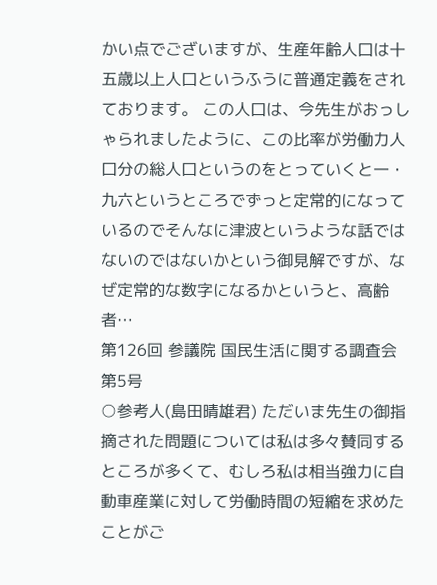かい点でございますが、生産年齢人口は十五歳以上人口というふうに普通定義をされております。 この人口は、今先生がおっしゃられましたように、この比率が労働力人口分の総人口というのをとっていくと一・九六というところでずっと定常的になっているのでそんなに津波というような話ではないのではないかという御見解ですが、なぜ定常的な数字になるかというと、高齢者…
第126回 参議院 国民生活に関する調査会 第5号
○参考人(島田晴雄君) ただいま先生の御指摘された問題については私は多々賛同するところが多くて、むしろ私は相当強力に自動車産業に対して労働時間の短縮を求めたことがご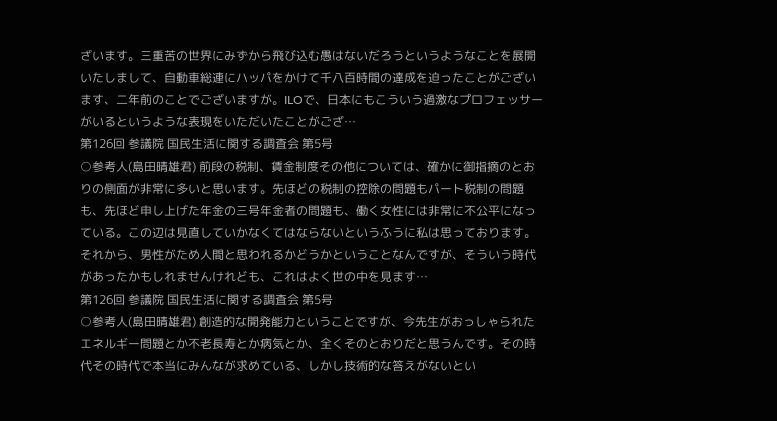ざいます。三重苦の世界にみずから飛び込む愚はないだろうというようなことを展開いたしまして、自動車総連にハッパをかけて千八百時間の達成を迫ったことがございます、二年前のことでございますが。ILOで、日本にもこういう過激なプロフェッサーがいるというような表現をいただいたことがござ…
第126回 参議院 国民生活に関する調査会 第5号
○参考人(島田晴雄君) 前段の税制、賃金制度その他については、確かに御指摘のとおりの側面が非常に多いと思います。先ほどの税制の控除の問題もパート税制の問題も、先ほど申し上げた年金の三号年金者の問題も、働く女性には非常に不公平になっている。この辺は見直していかなくてはならないというふうに私は思っております。 それから、男性がため人間と思われるかどうかということなんですが、そういう時代があったかもしれませんけれども、これはよく世の中を見ます…
第126回 参議院 国民生活に関する調査会 第5号
○参考人(島田晴雄君) 創造的な開発能力ということですが、今先生がおっしゃられたエネルギー問題とか不老長寿とか病気とか、全くそのとおりだと思うんです。その時代その時代で本当にみんなが求めている、しかし技術的な答えがないとい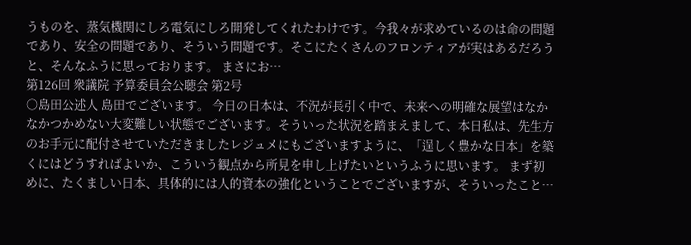うものを、蒸気機関にしろ電気にしろ開発してくれたわけです。今我々が求めているのは命の問題であり、安全の問題であり、そういう問題です。そこにたくさんのフロンティアが実はあるだろうと、そんなふうに思っております。 まさにお…
第126回 衆議院 予算委員会公聴会 第2号
○島田公述人 島田でございます。 今日の日本は、不況が長引く中で、未来への明確な展望はなかなかつかめない大変難しい状態でございます。そういった状況を踏まえまして、本日私は、先生方のお手元に配付させていただきましたレジュメにもございますように、「逞しく豊かな日本」を築くにはどうすればよいか、こういう観点から所見を申し上げたいというふうに思います。 まず初めに、たくましい日本、具体的には人的資本の強化ということでございますが、そういったこと…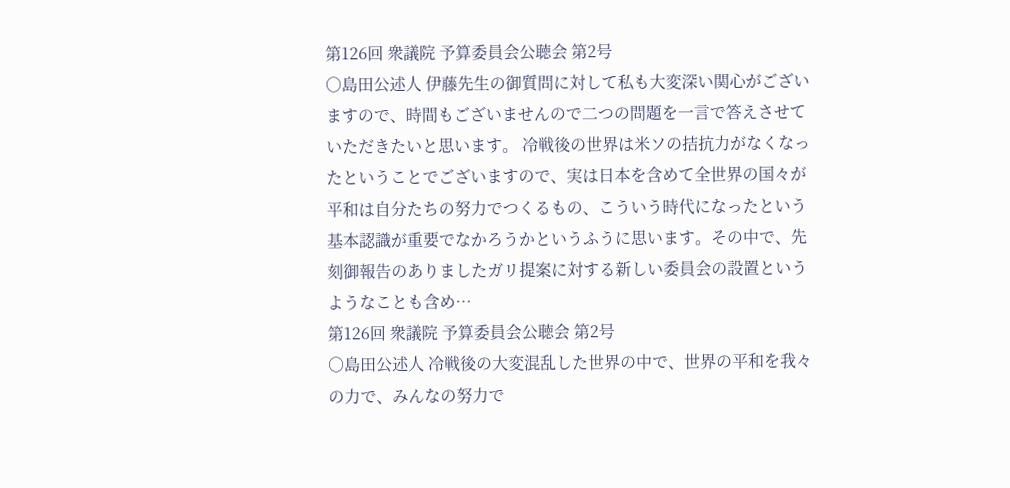第126回 衆議院 予算委員会公聴会 第2号
○島田公述人 伊藤先生の御質問に対して私も大変深い関心がございますので、時間もございませんので二つの問題を一言で答えさせていただきたいと思います。 冷戦後の世界は米ソの拮抗力がなくなったということでございますので、実は日本を含めて全世界の国々が平和は自分たちの努力でつくるもの、こういう時代になったという基本認識が重要でなかろうかというふうに思います。その中で、先刻御報告のありましたガリ提案に対する新しい委員会の設置というようなことも含め…
第126回 衆議院 予算委員会公聴会 第2号
○島田公述人 冷戦後の大変混乱した世界の中で、世界の平和を我々の力で、みんなの努力で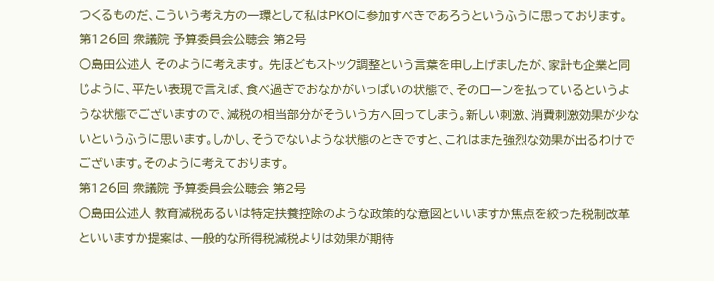つくるものだ、こういう考え方の一環として私はPKOに参加すべきであろうというふうに思っております。
第126回 衆議院 予算委員会公聴会 第2号
○島田公述人 そのように考えます。 先ほどもストック調整という言葉を申し上げましたが、家計も企業と同じように、平たい表現で言えば、食べ過ぎでおなかがいっぱいの状態で、そのローンを払っているというような状態でございますので、減税の相当部分がそういう方へ回ってしまう。新しい刺激、消費刺激効果が少ないというふうに思います。しかし、そうでないような状態のときですと、これはまた強烈な効果が出るわけでございます。そのように考えております。
第126回 衆議院 予算委員会公聴会 第2号
○島田公述人 教育減税あるいは特定扶養控除のような政策的な意図といいますか焦点を絞った税制改革といいますか提案は、一般的な所得税減税よりは効果が期待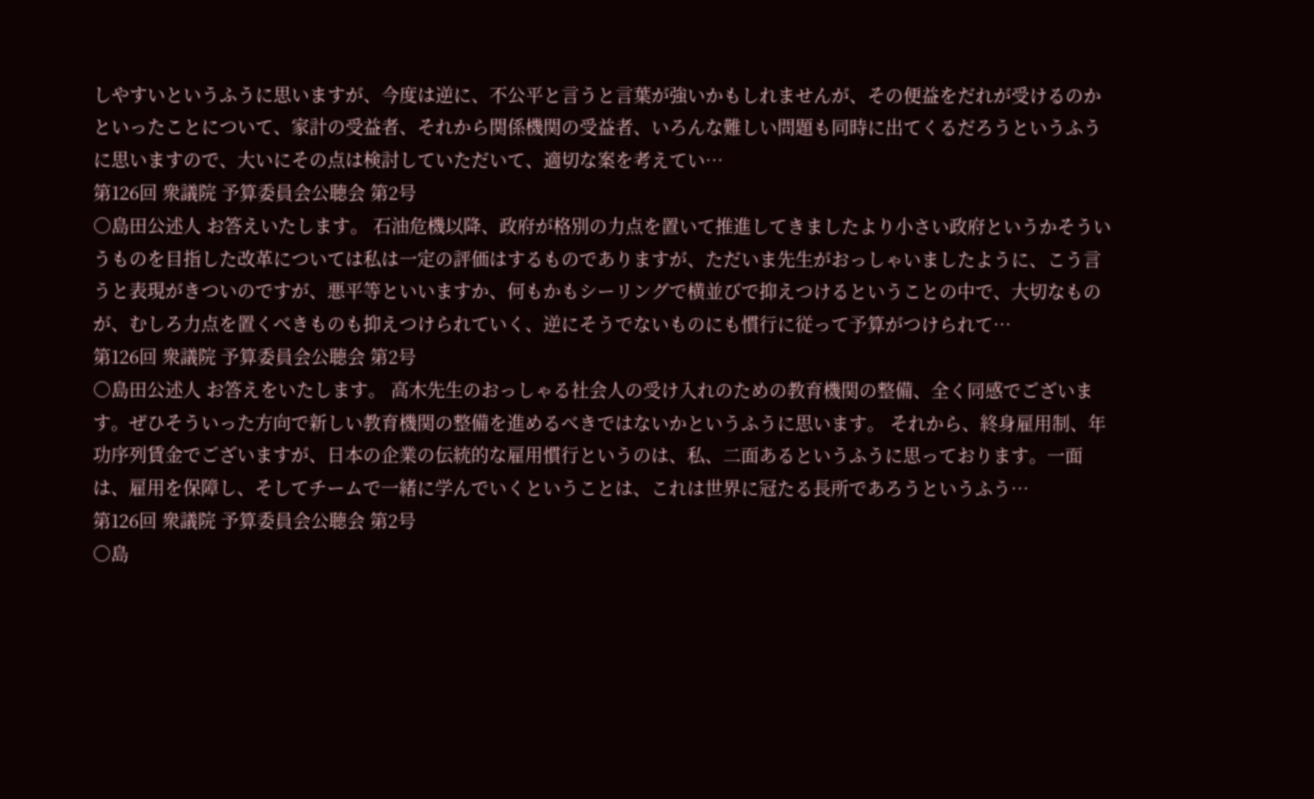しやすいというふうに思いますが、今度は逆に、不公平と言うと言葉が強いかもしれませんが、その便益をだれが受けるのかといったことについて、家計の受益者、それから関係機関の受益者、いろんな難しい問題も同時に出てくるだろうというふうに思いますので、大いにその点は検討していただいて、適切な案を考えてい…
第126回 衆議院 予算委員会公聴会 第2号
○島田公述人 お答えいたします。 石油危機以降、政府が格別の力点を置いて推進してきましたより小さい政府というかそういうものを目指した改革については私は一定の評価はするものでありますが、ただいま先生がおっしゃいましたように、こう言うと表現がきついのですが、悪平等といいますか、何もかもシーリングで横並びで抑えつけるということの中で、大切なものが、むしろ力点を置くべきものも抑えつけられていく、逆にそうでないものにも慣行に従って予算がつけられて…
第126回 衆議院 予算委員会公聴会 第2号
○島田公述人 お答えをいたします。 高木先生のおっしゃる社会人の受け入れのための教育機関の整備、全く同感でございます。ぜひそういった方向で新しい教育機関の整備を進めるべきではないかというふうに思います。 それから、終身雇用制、年功序列賃金でございますが、日本の企業の伝統的な雇用慣行というのは、私、二面あるというふうに思っております。一面は、雇用を保障し、そしてチームで一緒に学んでいくということは、これは世界に冠たる長所であろうというふう…
第126回 衆議院 予算委員会公聴会 第2号
○島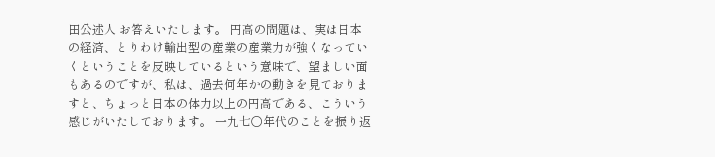田公述人 お答えいたします。 円高の問題は、実は日本の経済、とりわけ輸出型の産業の産業力が強くなっていくということを反映しているという意味で、望ましい面もあるのですが、私は、過去何年かの動きを見ておりますと、ちょっと日本の体力以上の円高である、こういう感じがいたしております。 一九七〇年代のことを振り返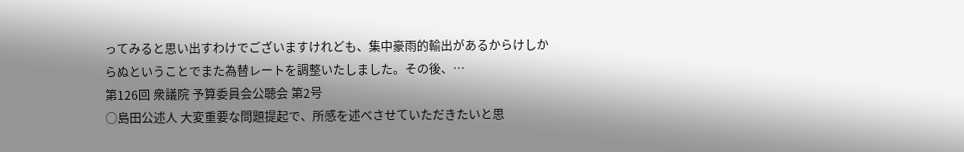ってみると思い出すわけでございますけれども、集中豪雨的輸出があるからけしからぬということでまた為替レートを調整いたしました。その後、…
第126回 衆議院 予算委員会公聴会 第2号
○島田公述人 大変重要な問題提起で、所感を述べさせていただきたいと思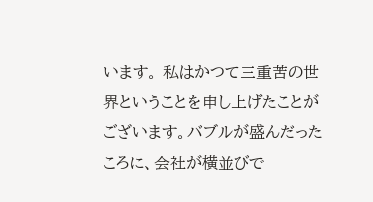います。 私はかつて三重苦の世界ということを申し上げたことがございます。バブルが盛んだったころに、会社が横並びで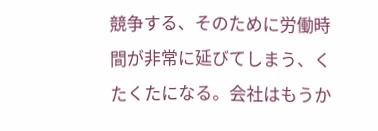競争する、そのために労働時間が非常に延びてしまう、くたくたになる。会社はもうか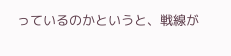っているのかというと、戦線が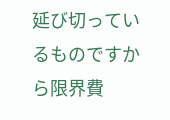延び切っているものですから限界費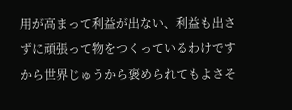用が高まって利益が出ない、利益も出さずに頑張って物をつくっているわけですから世界じゅうから褒められてもよさそ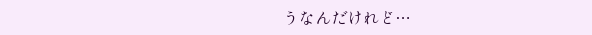うなんだけれど…